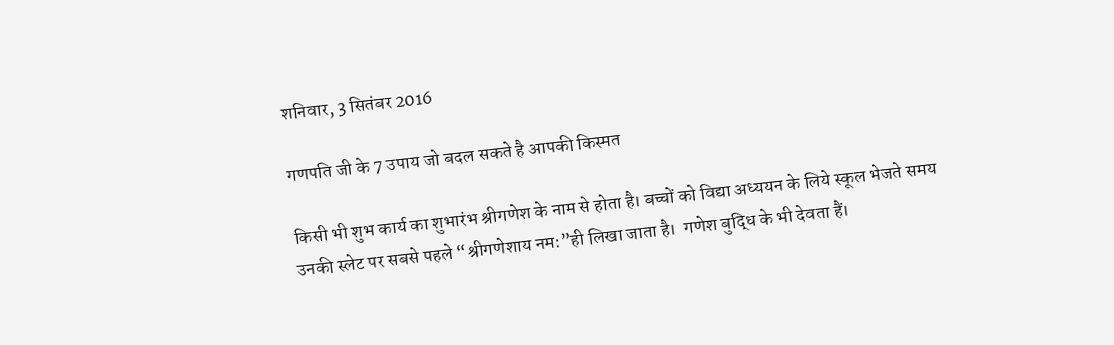शनिवार, 3 सितंबर 2016

गणपति जी के 7 उपाय जो बदल सकते है आपकी किस्मत

किसी भी शुभ कार्य का शुभारंभ श्रीगणेश के नाम से होता है। बच्चों को विद्या अध्ययन के लिये स्कूल भेजते समय उनकी स्लेट पर सबसे पहले “श्रीगणेशाय नम:”ही लिखा जाता है।  गणेश बुद्धि के भी देवता हैं।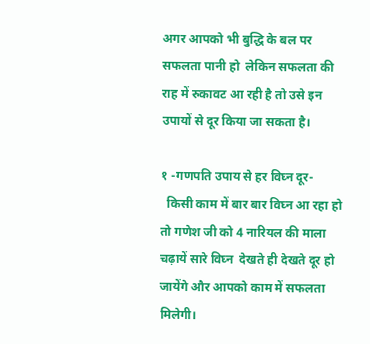अगर आपको भी बुद्धि के बल पर सफलता पानी हो  लेकिन सफलता की राह में रुकावट आ रही है तो उसे इन उपायों से दूर किया जा सकता है।

१ -गणपति उपाय से हर विघ्न दूर-
  किसी काम में बार बार विघ्न आ रहा हो तो गणेश जी को 4 नारियल की माला चढ़ायें सारे विघ्न  देखते ही देखते दूर हो  जायेंगे और आपको काम में सफलता मिलेगी।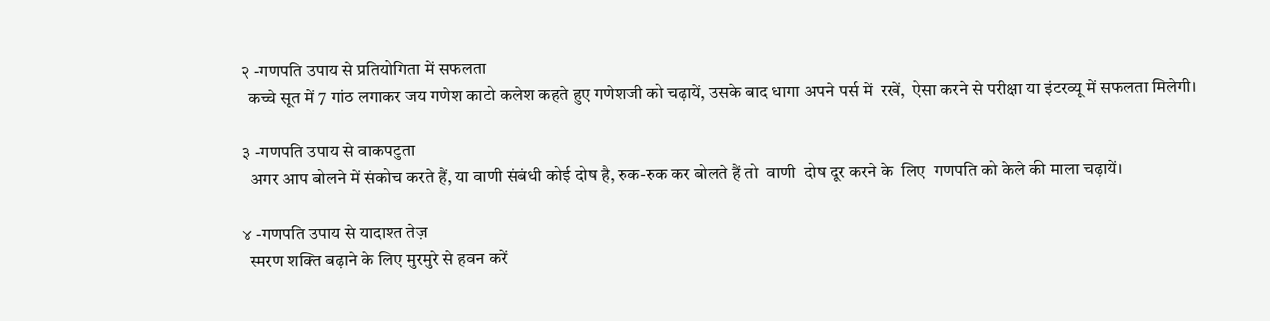२ -गणपति उपाय से प्रतियोगिता में सफलता
  कच्चे सूत में 7 गांठ लगाकर जय गणेश काटो कलेश कहते हुए गणेशजी को चढ़ायें, उसके बाद धागा अपने पर्स में  रखें,  ऐसा करने से परीक्षा या इंटरव्यू में सफलता मिलेगी।

३ -गणपति उपाय से वाकपटुता
  अगर आप बोलने में संकोच करते हैं, या वाणी संबंधी कोई दोष है, रुक-रुक कर बोलते हैं तो  वाणी  दोष दूर करने के  लिए  गणपति को केले की माला चढ़ायें।

४ -गणपति उपाय से यादाश्त तेज़
  स्मरण शक्ति बढ़ाने के लिए मुरमुरे से हवन करें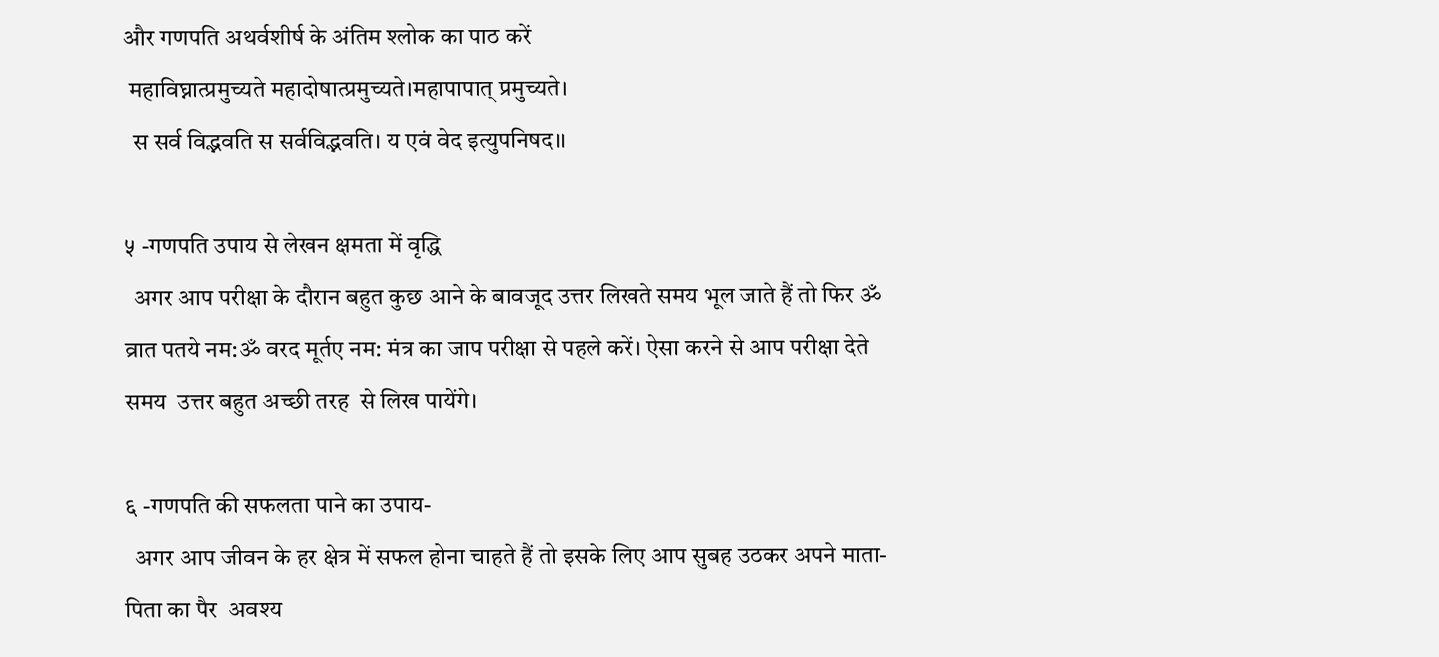और गणपति अथर्वशीर्ष के अंतिम श्लोक का पाठ करें
 महाविघ्नात्प्रमुच्यते महादोषात्प्रमुच्यते।महापापात् प्रमुच्यते।
  स सर्व विद्भवति स सर्वविद्भवति। य एवं वेद इत्युपनिषद।।

५ -गणपति उपाय से लेखन क्षमता में वृद्धि
  अगर आप परीक्षा के दौरान बहुत कुछ आने के बावजूद उत्तर लिखते समय भूल जाते हैं तो फिर ॐ व्रात पतये नम:ॐ वरद मूर्तए नम: मंत्र का जाप परीक्षा से पहले करें। ऐसा करने से आप परीक्षा देते समय  उत्तर बहुत अच्छी तरह  से लिख पायेंगे।

६ -गणपति की सफलता पाने का उपाय-
  अगर आप जीवन के हर क्षेत्र में सफल होना चाहते हैं तो इसके लिए आप सुबह उठकर अपने माता-पिता का पैर  अवश्य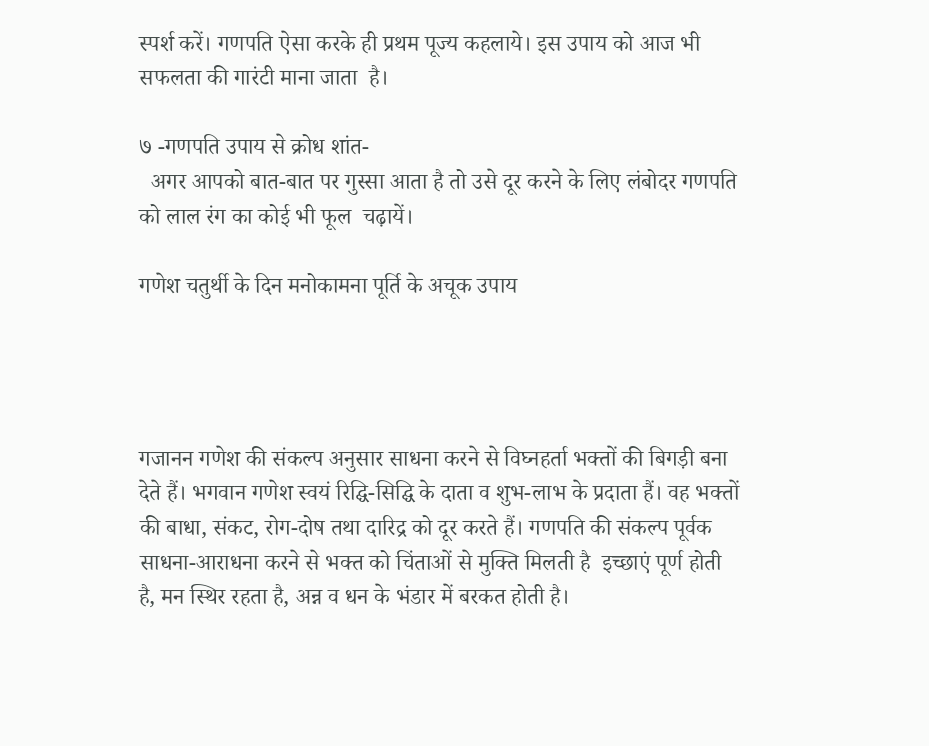स्पर्श करें। गणपति ऐसा करके ही प्रथम पूज्य कहलाये। इस उपाय को आज भी सफलता की गारंटी माना जाता  है।

७ -गणपति उपाय से क्रोध शांत-
  अगर आपको बात-बात पर गुस्सा आता है तो उसे दूर करने के लिए लंबोदर गणपति को लाल रंग का कोई भी फूल  चढ़ायें।

गणेश चतुर्थी के दिन मनोकामना पूर्ति के अचूक उपाय




गजानन गणेश की संकल्प अनुसार साधना करने से विघ्नहर्ता भक्तों की बिगड़ी बना देते हैं। भगवान गणेश स्वयं रिद्घि-सिद्घि के दाता व शुभ-लाभ के प्रदाता हैं। वह भक्तों की बाधा, संकट, रोग-दोष तथा दारिद्र को दूर करते हैं। गणपति की संकल्प पूर्वक साधना-आराधना करने से भक्त को चिंताओं से मुक्ति मिलती है  इच्छाएं पूर्ण होती है, मन स्थिर रहता है, अन्न व धन के भंडार में बरकत होती है।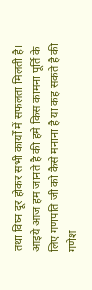तथा विघ्न दूर होकर सभी कार्यों में सफलता मिलती है।
आइये आज हम जानते है की हमे किस कामना पूर्ति के लिए गणपति जी को कैसे मनाना है या कह सकते है की गणेश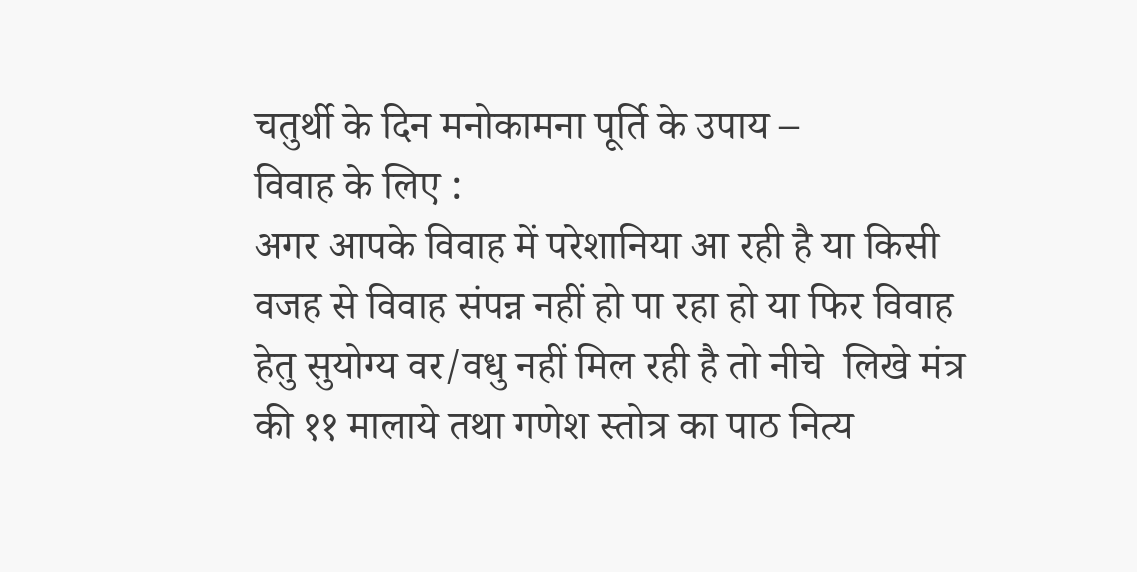चतुर्थी के दिन मनोकामना पूर्ति के उपाय –
विवाह के लिए :
अगर आपके विवाह में परेशानिया आ रही है या किसी वजह से विवाह संपन्न नहीं हो पा रहा हो या फिर विवाह हेतु सुयोग्य वर/वधु नहीं मिल रही है तो नीचे  लिखे मंत्र की ११ मालाये तथा गणेश स्तोत्र का पाठ नित्य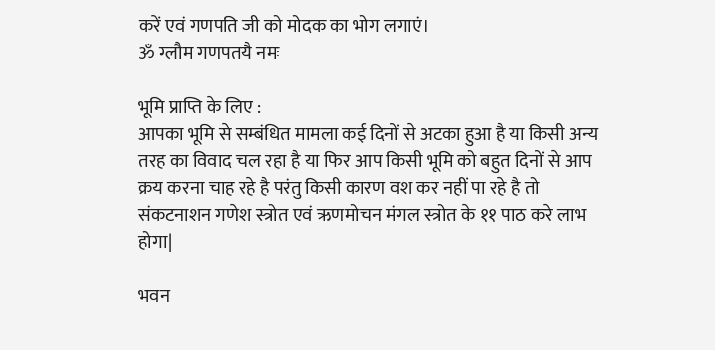करें एवं गणपति जी को मोदक का भोग लगाएं।
ॐ ग्लौम गणपतयै नमः

भूमि प्राप्ति के लिए :
आपका भूमि से सम्बंधित मामला कई दिनों से अटका हुआ है या किसी अन्य तरह का विवाद चल रहा है या फिर आप किसी भूमि को बहुत दिनों से आप क्रय करना चाह रहे है परंतु किसी कारण वश कर नहीं पा रहे है तो संकटनाशन गणेश स्त्रोत एवं ऋणमोचन मंगल स्त्रोत के ११ पाठ करे लाभ होगा|

भवन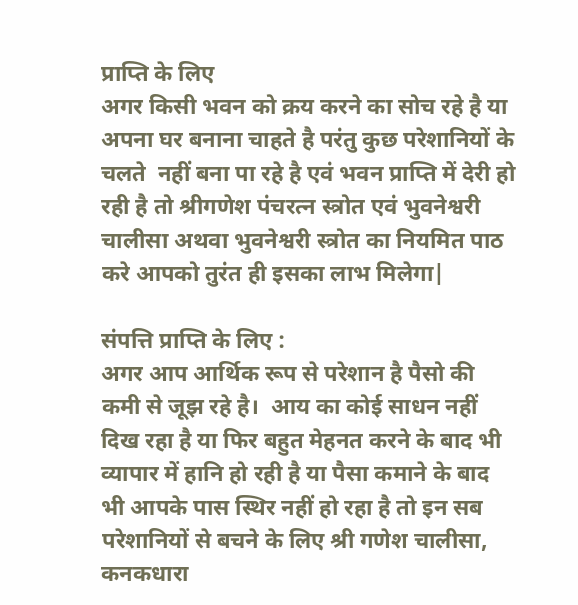प्राप्ति के लिए
अगर किसी भवन को क्रय करने का सोच रहे है या अपना घर बनाना चाहते है परंतु कुछ परेशानियों के चलते  नहीं बना पा रहे है एवं भवन प्राप्ति में देरी हो रही है तो श्रीगणेश पंचरत्न स्त्रोत एवं भुवनेश्वरी चालीसा अथवा भुवनेश्वरी स्त्रोत का नियमित पाठ करे आपको तुरंत ही इसका लाभ मिलेगा|

संपत्ति प्राप्ति के लिए :
अगर आप आर्थिक रूप से परेशान है पैसो की कमी से जूझ रहे है।  आय का कोई साधन नहीं दिख रहा है या फिर बहुत मेहनत करने के बाद भी व्यापार में हानि हो रही है या पैसा कमाने के बाद भी आपके पास स्थिर नहीं हो रहा है तो इन सब परेशानियों से बचने के लिए श्री गणेश चालीसा, कनकधारा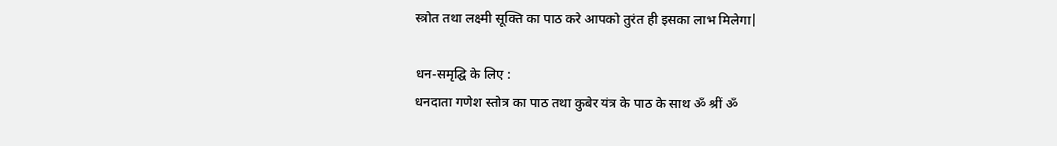स्त्रोत तथा लक्ष्मी सूक्ति का पाठ करे आपको तुरंत ही इसका लाभ मिलेगा|

धन-समृद्घि के लिए :
धनदाता गणेश स्तोत्र का पाठ तथा कुबेर यंत्र के पाठ के साथ ॐ श्रीं ॐ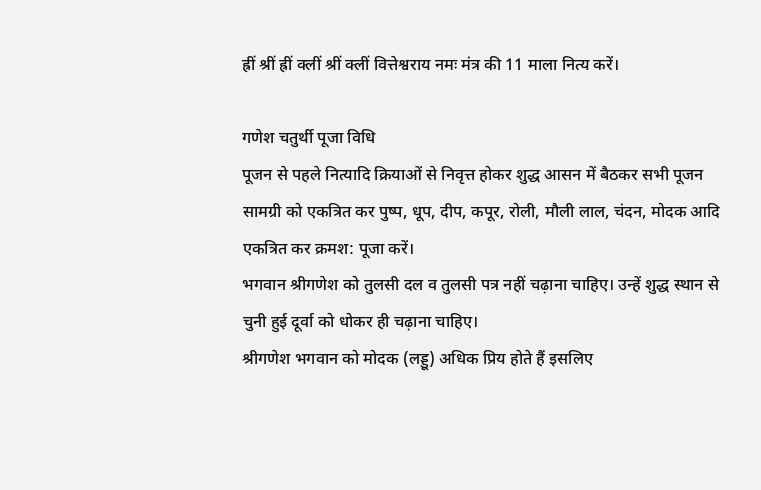ह्रीं श्रीं ह्रीं क्लीं श्रीं क्लीं वित्तेश्वराय नमः मंत्र की 11 माला नित्य करें।

गणेश चतुर्थी पूजा विधि
पूजन से पहले नित्यादि क्रियाओं से निवृत्त होकर शुद्ध आसन में बैठकर सभी पूजन सामग्री को एकत्रित कर पुष्प, धूप, दीप, कपूर, रोली, मौली लाल, चंदन, मोदक आदि एकत्रित कर क्रमश: पूजा करें।
भगवान श्रीगणेश को तुलसी दल व तुलसी पत्र नहीं चढ़ाना चाहिए। उन्हें शुद्ध स्थान से चुनी हुई दूर्वा को धोकर ही चढ़ाना चाहिए।
श्रीगणेश भगवान को मोदक (लड्डू) अधिक प्रिय होते हैं इसलिए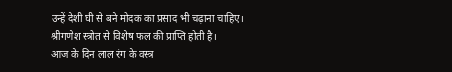उन्हें देशी घी से बने मोदक का प्रसाद भी चढ़ाना चाहिए।
श्रीगणेश स्त्रोत से विशेष फल की प्राप्ति होती है।
आज के दिन लाल रंग के वस्त्र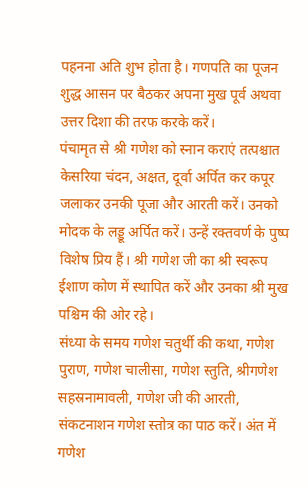पहनना अति शुभ होता है। गणपति का पूजन शुद्ध आसन पर बैठकर अपना मुख पूर्व अथवा उत्तर दिशा की तरफ करके करें।
पंचामृत से श्री गणेश को स्नान कराएं तत्पश्चात केसरिया चंदन, अक्षत, दूर्वा अर्पित कर कपूर जलाकर उनकी पूजा और आरती करें। उनको मोदक के लड्डू अर्पित करें। उन्हें रक्तवर्ण के पुष्प विशेष प्रिय हैं। श्री गणेश जी का श्री स्वरूप ईशाण कोण में स्थापित करें और उनका श्री मुख पश्चिम की ओर रहे।
संध्या के समय गणेश चतुर्थी की कथा, गणेश पुराण, गणेश चालीसा, गणेश स्तुति, श्रीगणेश सहस्रनामावली, गणेश जी की आरती, संकटनाशन गणेश स्तोत्र का पाठ करें। अंत में गणेश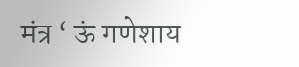मंत्र ‘ ऊं गणेशाय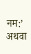नम:’ अथवा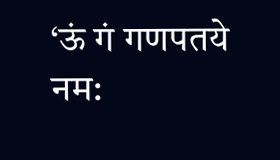‘ऊं गं गणपतये नम: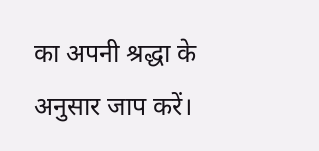का अपनी श्रद्धा के अनुसार जाप करें।